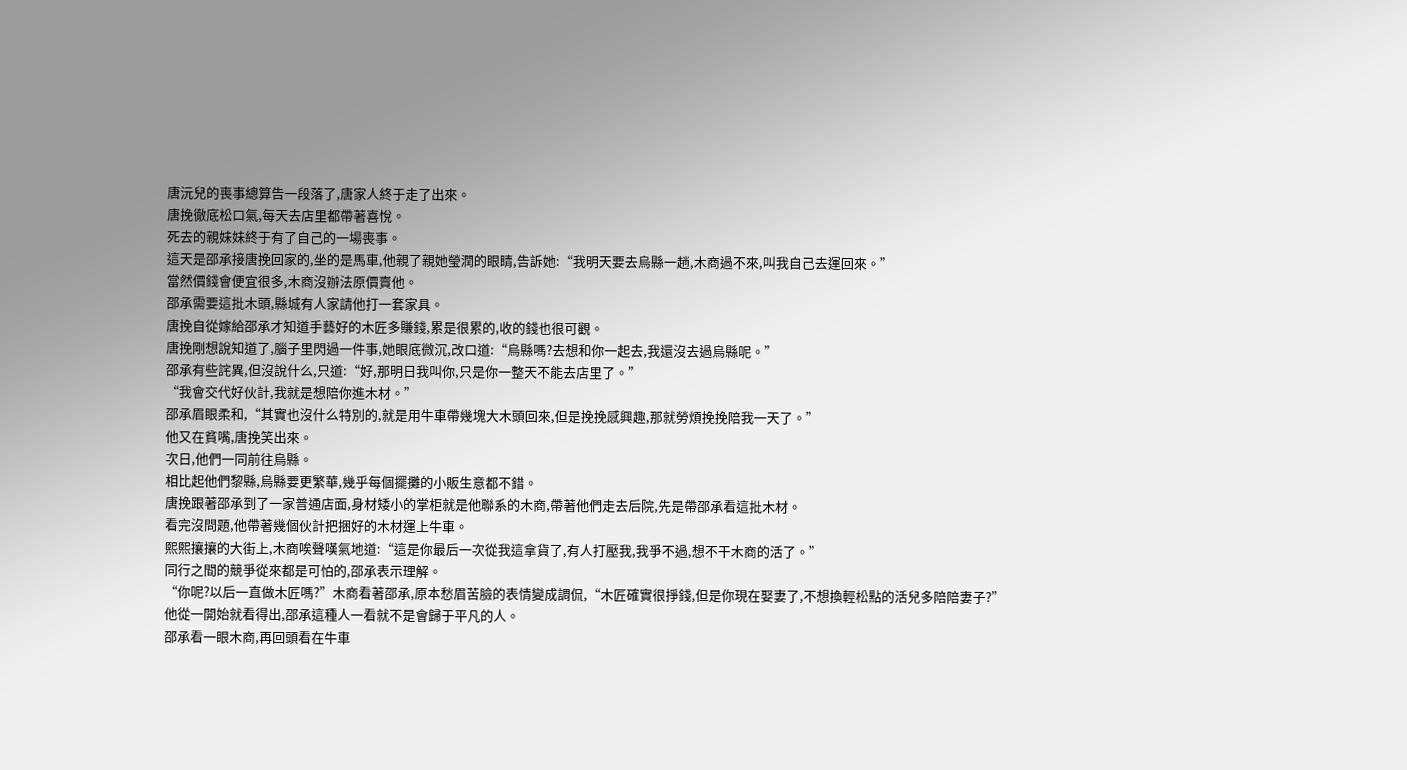唐沅兒的喪事總算告一段落了,唐家人終于走了出來。
唐挽徹底松口氣,每天去店里都帶著喜悅。
死去的親妹妹終于有了自己的一場喪事。
這天是邵承接唐挽回家的,坐的是馬車,他親了親她瑩潤的眼睛,告訴她:“我明天要去烏縣一趟,木商過不來,叫我自己去運回來。”
當然價錢會便宜很多,木商沒辦法原價賣他。
邵承需要這批木頭,縣城有人家請他打一套家具。
唐挽自從嫁給邵承才知道手藝好的木匠多賺錢,累是很累的,收的錢也很可觀。
唐挽剛想說知道了,腦子里閃過一件事,她眼底微沉,改口道:“烏縣嗎?去想和你一起去,我還沒去過烏縣呢。”
邵承有些詫異,但沒說什么,只道:“好,那明日我叫你,只是你一整天不能去店里了。”
“我會交代好伙計,我就是想陪你進木材。”
邵承眉眼柔和,“其實也沒什么特別的,就是用牛車帶幾塊大木頭回來,但是挽挽感興趣,那就勞煩挽挽陪我一天了。”
他又在貧嘴,唐挽笑出來。
次日,他們一同前往烏縣。
相比起他們黎縣,烏縣要更繁華,幾乎每個擺攤的小販生意都不錯。
唐挽跟著邵承到了一家普通店面,身材矮小的掌柜就是他聯系的木商,帶著他們走去后院,先是帶邵承看這批木材。
看完沒問題,他帶著幾個伙計把捆好的木材運上牛車。
熙熙攘攘的大街上,木商唉聲嘆氣地道:“這是你最后一次從我這拿貨了,有人打壓我,我爭不過,想不干木商的活了。”
同行之間的競爭從來都是可怕的,邵承表示理解。
“你呢?以后一直做木匠嗎?”木商看著邵承,原本愁眉苦臉的表情變成調侃,“木匠確實很掙錢,但是你現在娶妻了,不想換輕松點的活兒多陪陪妻子?”
他從一開始就看得出,邵承這種人一看就不是會歸于平凡的人。
邵承看一眼木商,再回頭看在牛車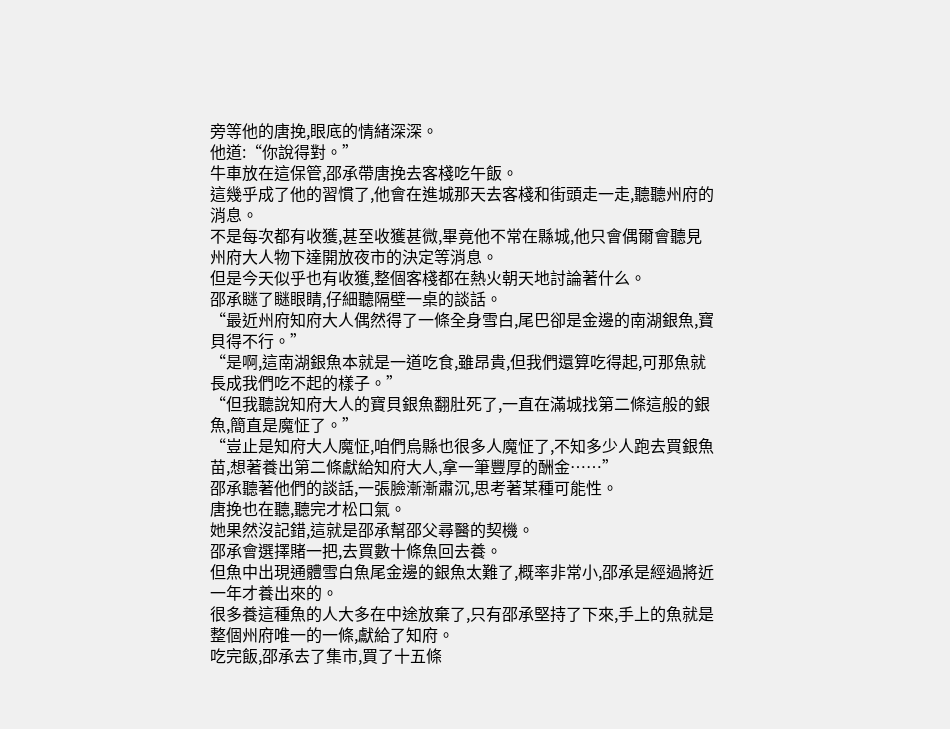旁等他的唐挽,眼底的情緒深深。
他道:“你說得對。”
牛車放在這保管,邵承帶唐挽去客棧吃午飯。
這幾乎成了他的習慣了,他會在進城那天去客棧和街頭走一走,聽聽州府的消息。
不是每次都有收獲,甚至收獲甚微,畢竟他不常在縣城,他只會偶爾會聽見州府大人物下達開放夜市的決定等消息。
但是今天似乎也有收獲,整個客棧都在熱火朝天地討論著什么。
邵承瞇了瞇眼睛,仔細聽隔壁一桌的談話。
“最近州府知府大人偶然得了一條全身雪白,尾巴卻是金邊的南湖銀魚,寶貝得不行。”
“是啊,這南湖銀魚本就是一道吃食,雖昂貴,但我們還算吃得起,可那魚就長成我們吃不起的樣子。”
“但我聽說知府大人的寶貝銀魚翻肚死了,一直在滿城找第二條這般的銀魚,簡直是魔怔了。”
“豈止是知府大人魔怔,咱們烏縣也很多人魔怔了,不知多少人跑去買銀魚苗,想著養出第二條獻給知府大人,拿一筆豐厚的酬金……”
邵承聽著他們的談話,一張臉漸漸肅沉,思考著某種可能性。
唐挽也在聽,聽完才松口氣。
她果然沒記錯,這就是邵承幫邵父尋醫的契機。
邵承會選擇賭一把,去買數十條魚回去養。
但魚中出現通體雪白魚尾金邊的銀魚太難了,概率非常小,邵承是經過將近一年才養出來的。
很多養這種魚的人大多在中途放棄了,只有邵承堅持了下來,手上的魚就是整個州府唯一的一條,獻給了知府。
吃完飯,邵承去了集市,買了十五條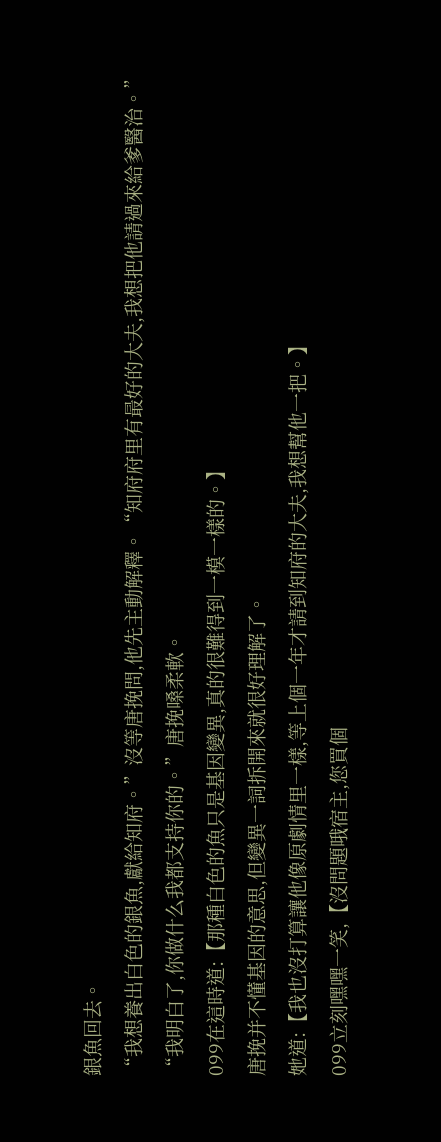銀魚回去。
“我想養出白色的銀魚,獻給知府。”沒等唐挽問,他先主動解釋。“知府府里有最好的大夫,我想把他請過來給爹醫治。”
“我明白了,你做什么我都支持你的。”唐挽嗓柔軟。
099在這時道:【那種白色的魚只是基因變異,真的很難得到一模一樣的。】
唐挽并不懂基因的意思,但變異一詞拆開來就很好理解了。
她道:【我也沒打算讓他像原劇情里一樣,等上個一年才請到知府的大夫,我想幫他一把。】
099立刻嘿嘿一笑,【沒問題哦宿主,您買個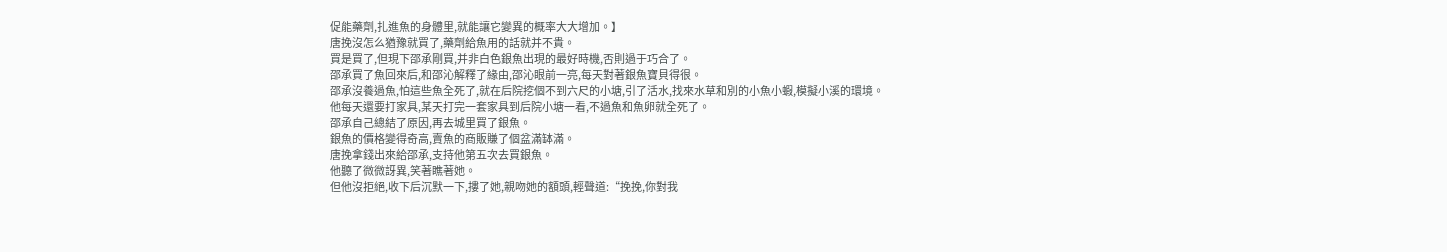促能藥劑,扎進魚的身體里,就能讓它變異的概率大大增加。】
唐挽沒怎么猶豫就買了,藥劑給魚用的話就并不貴。
買是買了,但現下邵承剛買,并非白色銀魚出現的最好時機,否則過于巧合了。
邵承買了魚回來后,和邵沁解釋了緣由,邵沁眼前一亮,每天對著銀魚寶貝得很。
邵承沒養過魚,怕這些魚全死了,就在后院挖個不到六尺的小塘,引了活水,找來水草和別的小魚小蝦,模擬小溪的環境。
他每天還要打家具,某天打完一套家具到后院小塘一看,不過魚和魚卵就全死了。
邵承自己總結了原因,再去城里買了銀魚。
銀魚的價格變得奇高,賣魚的商販賺了個盆滿缽滿。
唐挽拿錢出來給邵承,支持他第五次去買銀魚。
他聽了微微訝異,笑著瞧著她。
但他沒拒絕,收下后沉默一下,摟了她,親吻她的額頭,輕聲道:“挽挽,你對我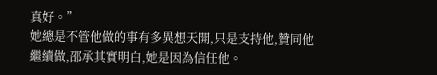真好。”
她總是不管他做的事有多異想天開,只是支持他,贊同他繼續做,邵承其實明白,她是因為信任他。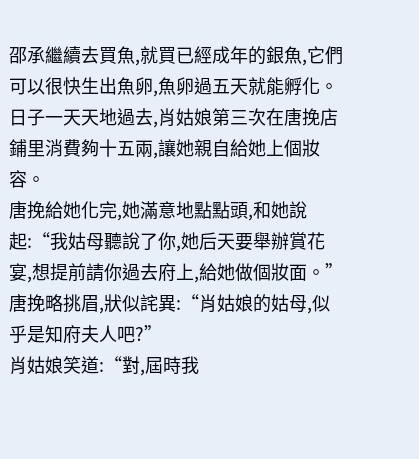邵承繼續去買魚,就買已經成年的銀魚,它們可以很快生出魚卵,魚卵過五天就能孵化。
日子一天天地過去,肖姑娘第三次在唐挽店鋪里消費夠十五兩,讓她親自給她上個妝容。
唐挽給她化完,她滿意地點點頭,和她說起:“我姑母聽說了你,她后天要舉辦賞花宴,想提前請你過去府上,給她做個妝面。”
唐挽略挑眉,狀似詫異:“肖姑娘的姑母,似乎是知府夫人吧?”
肖姑娘笑道:“對,屆時我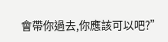會帶你過去,你應該可以吧?”